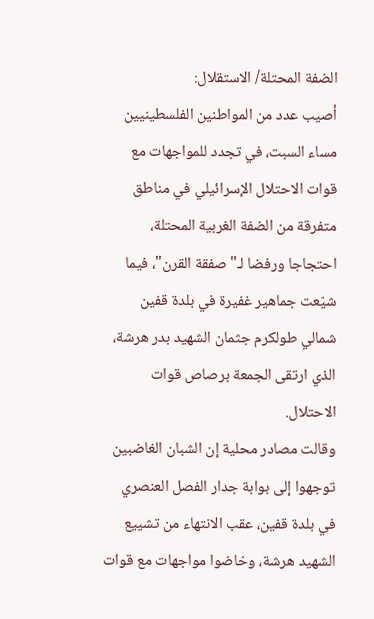الضفة المحتلة/ الاستقلال:
أصيب عدد من المواطنين الفلسطينيين مساء السبت، في تجدد للمواجهات مع قوات الاحتلال الإسرائيلي في مناطق متفرقة من الضفة الغربية المحتلة، احتجاجا ورفضا لـ"صفقة القرن"، فيما شيّعت جماهير غفيرة في بلدة قفين شمالي طولكرم جثمان الشهيد بدر هرشة، الذي ارتقى الجمعة برصاص قوات الاحتلال.
وقالت مصادر محلية إن الشبان الغاضبين توجهوا إلى بوابة جدار الفصل العنصري في بلدة قفين، عقب الانتهاء من تشييع الشهيد هرشة، وخاضوا مواجهات مع قوات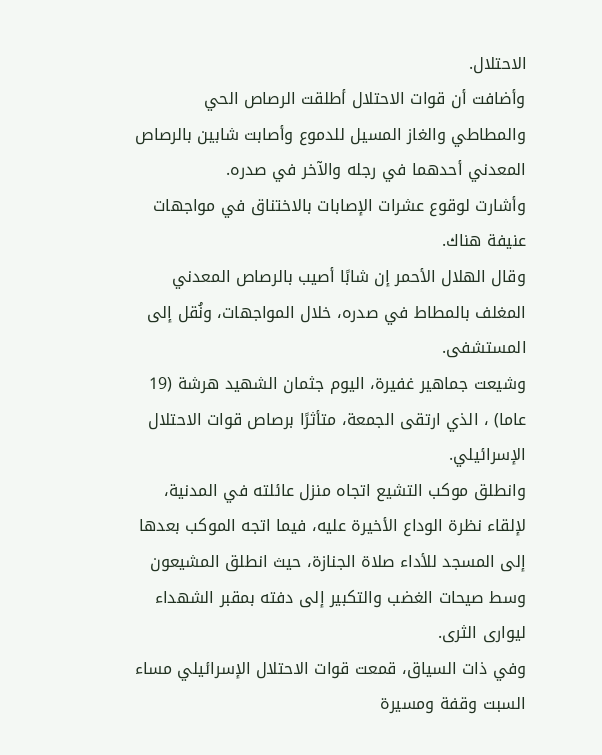الاحتلال.
وأضافت أن قوات الاحتلال أطلقت الرصاص الحي والمطاطي والغاز المسيل للدموع وأصابت شابين بالرصاص المعدني أحدهما في رجله والآخر في صدره.
وأشارت لوقوع عشرات الإصابات بالاختناق في مواجهات عنيفة هناك.
وقال الهلال الأحمر إن شابًا أصيب بالرصاص المعدني المغلف بالمطاط في صدره، خلال المواجهات، ونُقل إلى المستشفى.
وشيعت جماهير غفيرة، اليوم جثمان الشهيد هرشة (19 عاما) ، الذي ارتقى الجمعة، متأثرًا برصاص قوات الاحتلال الإسرائيلي.
وانطلق موكب التشيع اتجاه منزل عائلته في المدنية، لإلقاء نظرة الوداع الأخيرة عليه، فيما اتجه الموكب بعدها إلى المسجد للأداء صلاة الجنازة، حيث انطلق المشيعون وسط صيحات الغضب والتكبير إلى دفته بمقبر الشهداء ليوارى الثرى.
وفي ذات السياق، قمعت قوات الاحتلال الإسرائيلي مساء السبت وقفة ومسيرة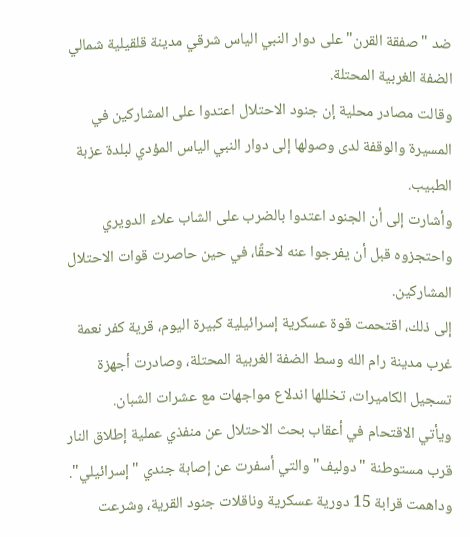ضد "صفقة القرن" على دوار النبي الياس شرقي مدينة قلقيلية شمالي الضفة الغربية المحتلة.
وقالت مصادر محلية إن جنود الاحتلال اعتدوا على المشاركين في المسيرة والوقفة لدى وصولها إلى دوار النبي الياس المؤدي لبلدة عزبة الطبيب.
وأشارت إلى أن الجنود اعتدوا بالضرب على الشاب علاء الدويري واحتجزوه قبل أن يفرجوا عنه لاحقًا، في حين حاصرت قوات الاحتلال المشاركين.
إلى ذلك، اقتحمت قوة عسكرية إسرائيلية كبيرة اليوم، قرية كفر نعمة غرب مدينة رام الله وسط الضفة الغربية المحتلة، وصادرت أجهزة تسجيل الكاميرات، تخللها اندلاع مواجهات مع عشرات الشبان.
ويأتي الاقتحام في أعقاب بحث الاحتلال عن منفذي عملية إطلاق النار قرب مستوطنة "دوليف" والتي أسفرت عن إصابة جندي "إسرائيلي".
وداهمت قرابة 15 دورية عسكرية وناقلات جنود القرية، وشرعت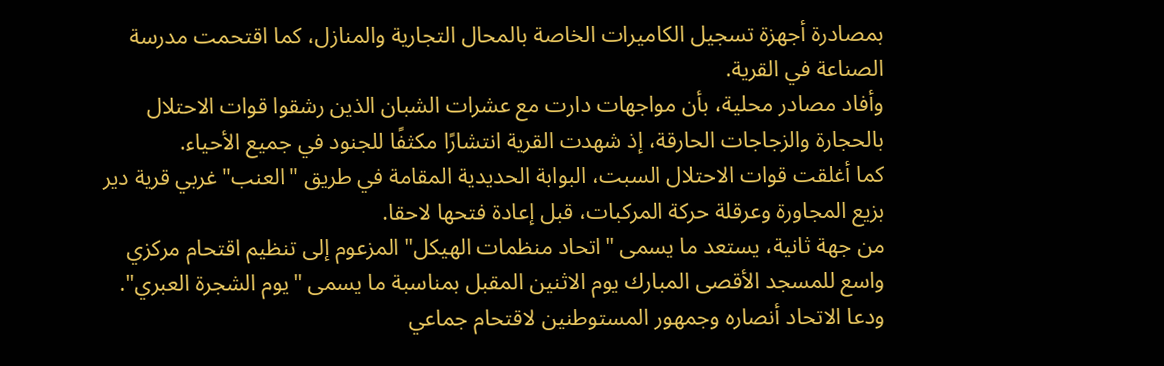بمصادرة أجهزة تسجيل الكاميرات الخاصة بالمحال التجارية والمنازل، كما اقتحمت مدرسة الصناعة في القرية.
وأفاد مصادر محلية، بأن مواجهات دارت مع عشرات الشبان الذين رشقوا قوات الاحتلال بالحجارة والزجاجات الحارقة، إذ شهدت القرية انتشارًا مكثفًا للجنود في جميع الأحياء.
كما أغلقت قوات الاحتلال السبت، البوابة الحديدية المقامة في طريق "العنب" غربي قرية دير بزيع المجاورة وعرقلة حركة المركبات، قبل إعادة فتحها لاحقا.
من جهة ثانية، يستعد ما يسمى "اتحاد منظمات الهيكل" المزعوم إلى تنظيم اقتحام مركزي واسع للمسجد الأقصى المبارك يوم الاثنين المقبل بمناسبة ما يسمى "يوم الشجرة العبري".
ودعا الاتحاد أنصاره وجمهور المستوطنين لاقتحام جماعي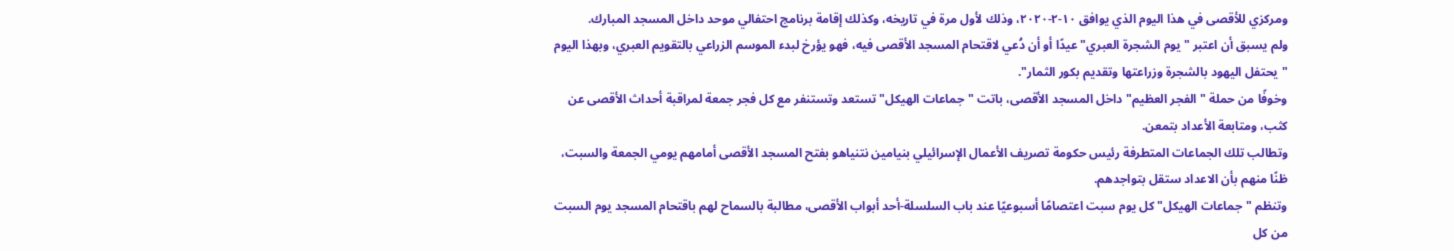ومركزي للأقصى في هذا اليوم الذي يوافق ١٠-٢-٢٠٢٠، وذلك لأول مرة في تاريخه، وكذلك إقامة برنامج احتفالي موحد داخل المسجد المبارك.
ولم يسبق أن اعتبر "يوم الشجرة العبري" عيدًا أو أن دُعي لاقتحام المسجد الأقصى فيه، فهو يؤرخ لبدء الموسم الزراعي بالتقويم العبري، وبهذا اليوم "يحتفل اليهود بالشجرة وزراعتها وتقديم بكور الثمار".
وخوفًا من حملة "الفجر العظيم" داخل المسجد الأقصى، باتت "جماعات الهيكل" تستعد وتستنفر مع كل فجر جمعة لمراقبة أحداث الأقصى عن كثب، ومتابعة الأعداد بتمعن.
وتطالب تلك الجماعات المتطرفة رئيس حكومة تصريف الأعمال الإسرائيلي بنيامين نتنياهو بفتح المسجد الأقصى أمامهم يومي الجمعة والسبت، ظنًا منهم بأن الاعداد ستقل بتواجدهم.
وتنظم "جماعات الهيكل" كل يوم سبت اعتصامًا أسبوعيًا عند باب السلسلة-أحد أبواب الأقصى، مطالبة بالسماح لهم باقتحام المسجد يوم السبت من كل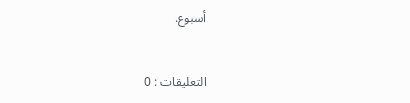أسبوع.


التعليقات : 0